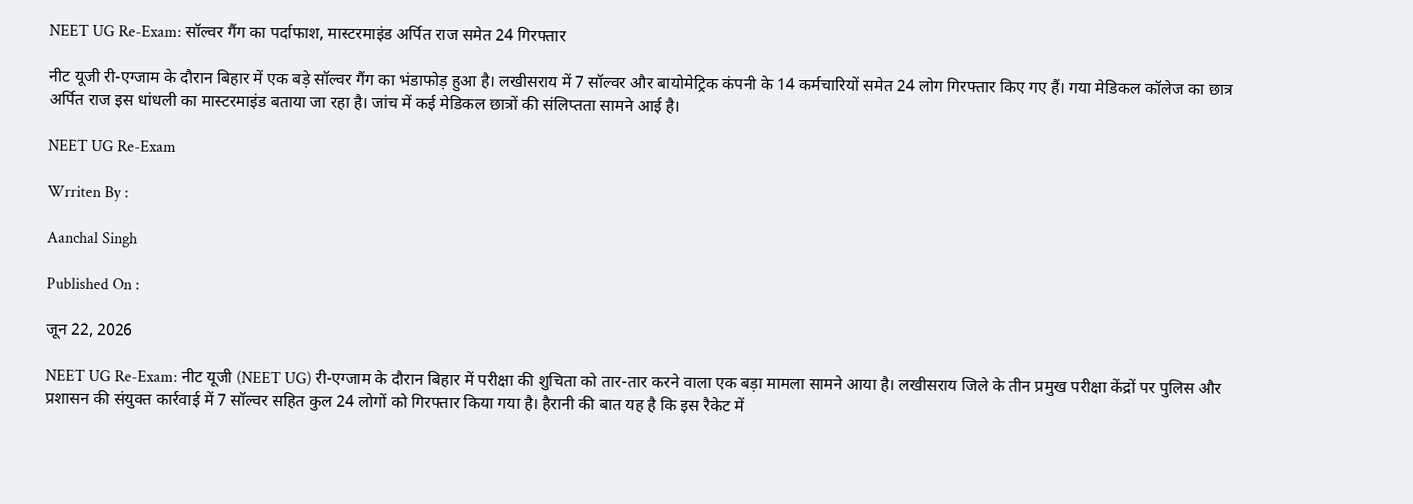NEET UG Re-Exam: सॉल्वर गैंग का पर्दाफाश, मास्टरमाइंड अर्पित राज समेत 24 गिरफ्तार

नीट यूजी री-एग्जाम के दौरान बिहार में एक बड़े सॉल्वर गैंग का भंडाफोड़ हुआ है। लखीसराय में 7 सॉल्वर और बायोमेट्रिक कंपनी के 14 कर्मचारियों समेत 24 लोग गिरफ्तार किए गए हैं। गया मेडिकल कॉलेज का छात्र अर्पित राज इस धांधली का मास्टरमाइंड बताया जा रहा है। जांच में कई मेडिकल छात्रों की संलिप्तता सामने आई है।

NEET UG Re-Exam

Wrriten By :

Aanchal Singh

Published On :

जून 22, 2026

NEET UG Re-Exam: नीट यूजी (NEET UG) री-एग्जाम के दौरान बिहार में परीक्षा की शुचिता को तार-तार करने वाला एक बड़ा मामला सामने आया है। लखीसराय जिले के तीन प्रमुख परीक्षा केंद्रों पर पुलिस और प्रशासन की संयुक्त कार्रवाई में 7 सॉल्वर सहित कुल 24 लोगों को गिरफ्तार किया गया है। हैरानी की बात यह है कि इस रैकेट में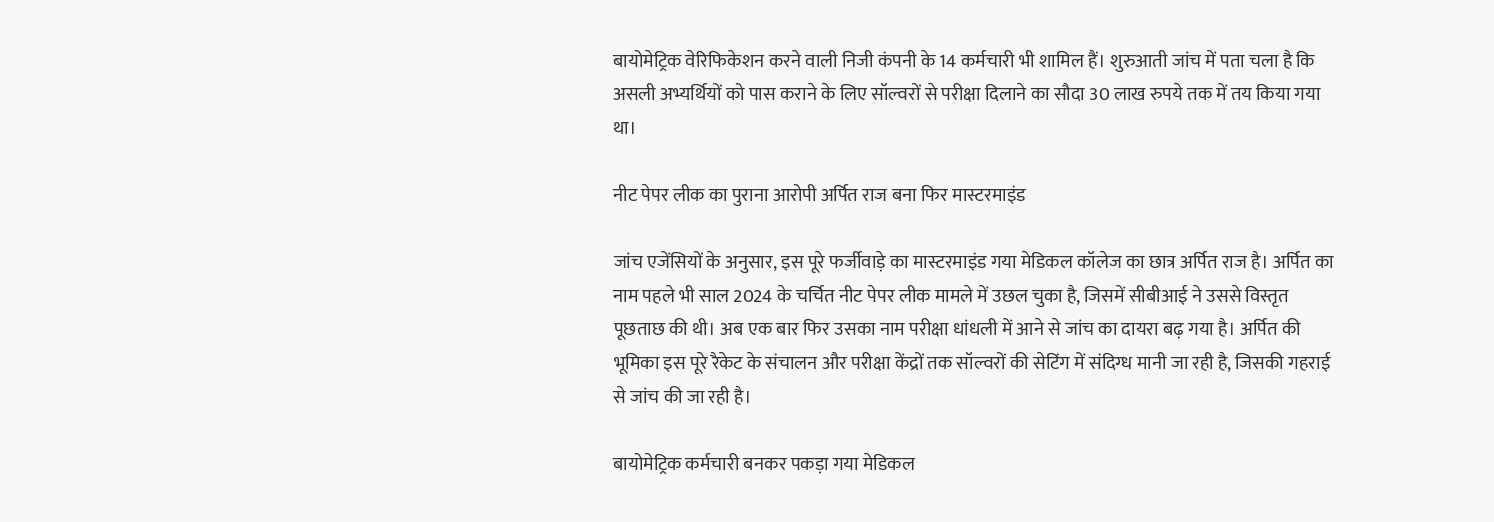बायोमेट्रिक वेरिफिकेशन करने वाली निजी कंपनी के 14 कर्मचारी भी शामिल हैं। शुरुआती जांच में पता चला है कि असली अभ्यर्थियों को पास कराने के लिए सॉल्वरों से परीक्षा दिलाने का सौदा 30 लाख रुपये तक में तय किया गया था।

नीट पेपर लीक का पुराना आरोपी अर्पित राज बना फिर मास्टरमाइंड

जांच एजेंसियों के अनुसार, इस पूरे फर्जीवाड़े का मास्टरमाइंड गया मेडिकल कॉलेज का छात्र अर्पित राज है। अर्पित का नाम पहले भी साल 2024 के चर्चित नीट पेपर लीक मामले में उछल चुका है, जिसमें सीबीआई ने उससे विस्तृत पूछताछ की थी। अब एक बार फिर उसका नाम परीक्षा धांधली में आने से जांच का दायरा बढ़ गया है। अर्पित की भूमिका इस पूरे रैकेट के संचालन और परीक्षा केंद्रों तक सॉल्वरों की सेटिंग में संदिग्ध मानी जा रही है, जिसकी गहराई से जांच की जा रही है।

बायोमेट्रिक कर्मचारी बनकर पकड़ा गया मेडिकल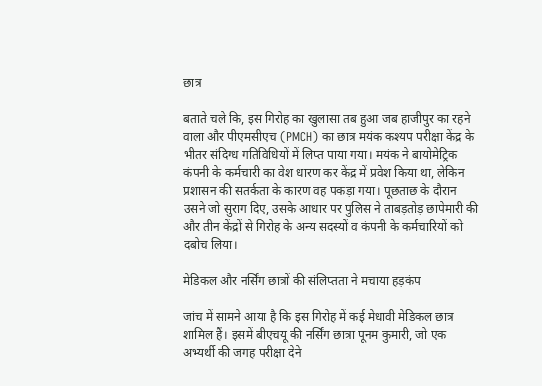छात्र

बताते चले कि, इस गिरोह का खुलासा तब हुआ जब हाजीपुर का रहने वाला और पीएमसीएच (PMCH) का छात्र मयंक कश्यप परीक्षा केंद्र के भीतर संदिग्ध गतिविधियों में लिप्त पाया गया। मयंक ने बायोमेट्रिक कंपनी के कर्मचारी का वेश धारण कर केंद्र में प्रवेश किया था, लेकिन प्रशासन की सतर्कता के कारण वह पकड़ा गया। पूछताछ के दौरान उसने जो सुराग दिए, उसके आधार पर पुलिस ने ताबड़तोड़ छापेमारी की और तीन केंद्रों से गिरोह के अन्य सदस्यों व कंपनी के कर्मचारियों को दबोच लिया।

मेडिकल और नर्सिंग छात्रों की संलिप्तता ने मचाया हड़कंप

जांच में सामने आया है कि इस गिरोह में कई मेधावी मेडिकल छात्र शामिल हैं। इसमें बीएचयू की नर्सिंग छात्रा पूनम कुमारी, जो एक अभ्यर्थी की जगह परीक्षा देने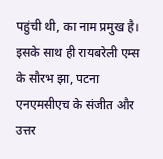पहुंची थी, का नाम प्रमुख है। इसके साथ ही रायबरेली एम्स के सौरभ झा, पटना एनएमसीएच के संजीत और उत्तर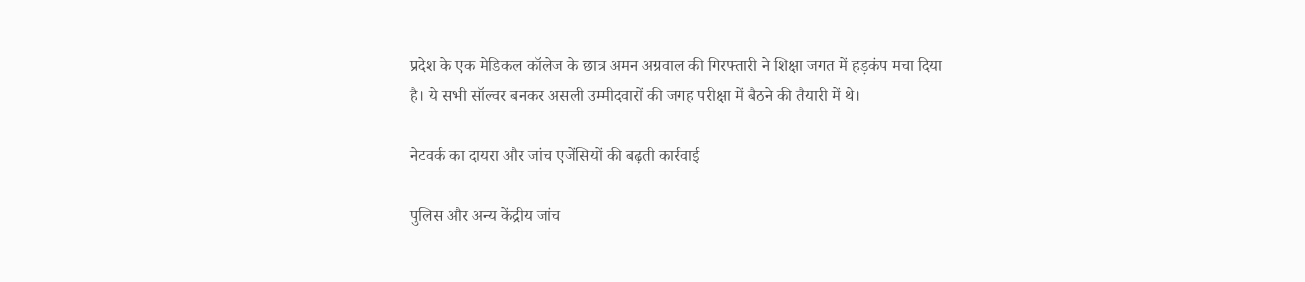प्रदेश के एक मेडिकल कॉलेज के छात्र अमन अग्रवाल की गिरफ्तारी ने शिक्षा जगत में हड़कंप मचा दिया है। ये सभी सॉल्वर बनकर असली उम्मीदवारों की जगह परीक्षा में बैठने की तैयारी में थे।

नेटवर्क का दायरा और जांच एजेंसियों की बढ़ती कार्रवाई

पुलिस और अन्य केंद्रीय जांच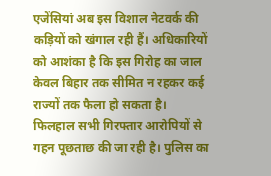एजेंसियां अब इस विशाल नेटवर्क की कड़ियों को खंगाल रही हैं। अधिकारियों को आशंका है कि इस गिरोह का जाल केवल बिहार तक सीमित न रहकर कई राज्यों तक फैला हो सकता है। फिलहाल सभी गिरफ्तार आरोपियों से गहन पूछताछ की जा रही है। पुलिस का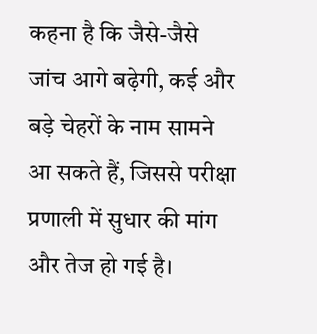कहना है कि जैसे-जैसे जांच आगे बढ़ेगी, कई और बड़े चेहरों के नाम सामने आ सकते हैं, जिससे परीक्षा प्रणाली में सुधार की मांग और तेज हो गई है।